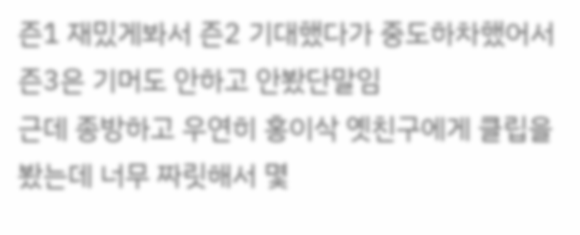즌1 재밌게봐서 즌2 기대했다가 중도하차했어서
즌3은 기머도 안하고 안봤단말임
근데 종방하고 우연히 홍이삭 옛친구에게 클립을 봤는데 너무 짜릿해서 몇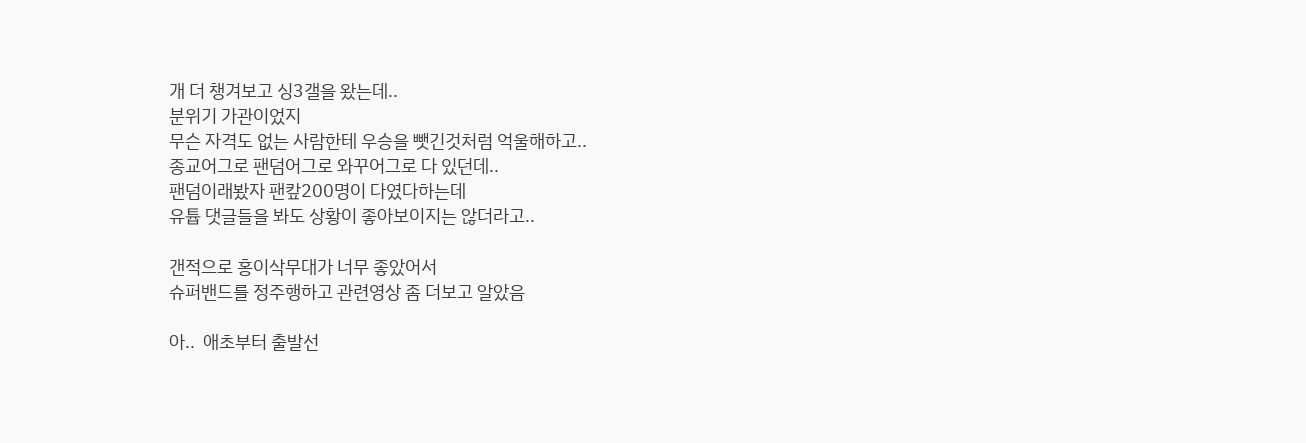개 더 챙겨보고 싱3갤을 왔는데..
분위기 가관이었지
무슨 자격도 없는 사람한테 우승을 뺏긴것처럼 억울해하고..
종교어그로 팬덤어그로 와꾸어그로 다 있던데..
팬덤이래봤자 팬캎200명이 다였다하는데
유튭 댓글들을 봐도 상황이 좋아보이지는 않더라고..

갠적으로 홍이삭무대가 너무 좋았어서
슈퍼밴드를 정주행하고 관련영상 좀 더보고 알았음

아..  애초부터 출발선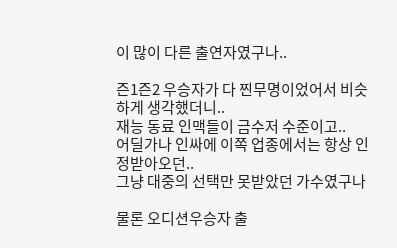이 많이 다른 출연자였구나..

즌1즌2 우승자가 다 찐무명이었어서 비슷하게 생각했더니..
재능 동료 인맥들이 금수저 수준이고..
어딜가나 인싸에 이쪽 업종에서는 항상 인정받아오던..
그냥 대중의 선택만 못받았던 가수였구나

물론 오디션우승자 출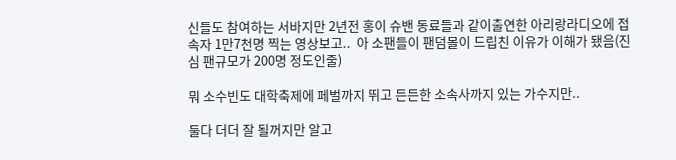신들도 참여하는 서바지만 2년전 홍이 슈밴 동료들과 같이출연한 아리랑라디오에 접속자 1만7천명 찍는 영상보고..  아 소팬들이 팬덤몰이 드립친 이유가 이해가 됐음(진심 팬규모가 200명 정도인줄)

뭐 소수빈도 대학축제에 페벌까지 뛰고 든든한 소속사까지 있는 가수지만..

둘다 더더 잘 될꺼지만 알고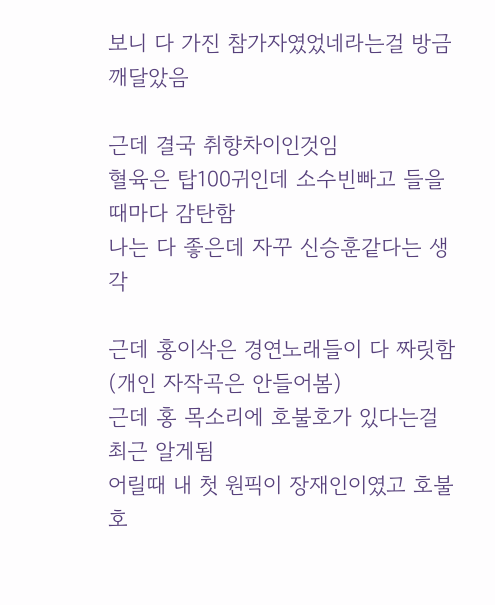보니 다 가진 참가자였었네라는걸 방금 깨달았음

근데 결국 취향차이인것임
혈육은 탑100귀인데 소수빈빠고 들을때마다 감탄함
나는 다 좋은데 자꾸 신승훈같다는 생각

근데 홍이삭은 경연노래들이 다 짜릿함
(개인 자작곡은 안들어봄)
근데 홍 목소리에 호불호가 있다는걸 최근 알게됨
어릴때 내 첫 원픽이 장재인이였고 호불호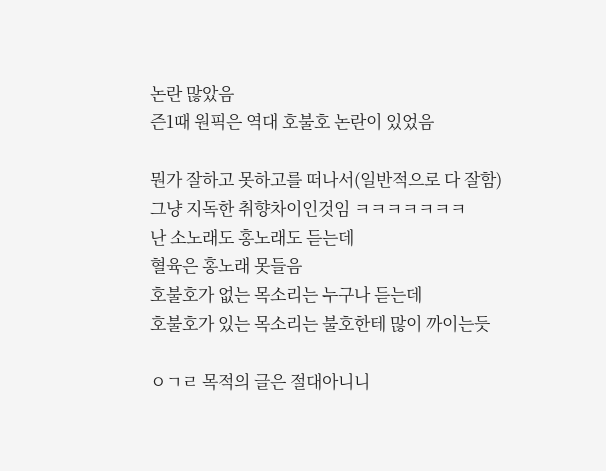논란 많았음
즌1때 원픽은 역대 호불호 논란이 있었음

뭔가 잘하고 못하고를 떠나서(일반적으로 다 잘함)
그냥 지독한 취향차이인것임 ㅋㅋㅋㅋㅋㅋㅋ
난 소노래도 홍노래도 듣는데
혈육은 홍노래 못들음
호불호가 없는 목소리는 누구나 듣는데
호불호가 있는 목소리는 불호한테 많이 까이는듯

ㅇㄱㄹ 목적의 글은 절대아니니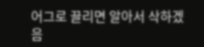어그로 끌리면 알아서 삭하겠음